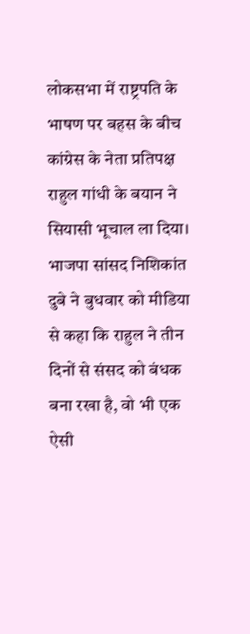लोकसभा में राष्ट्रपति के भाषण पर बहस के बीच कांग्रेस के नेता प्रतिपक्ष राहुल गांधी के बयान ने सियासी भूचाल ला दिया। भाजपा सांसद निशिकांत दुबे ने बुधवार को मीडिया से कहा कि राहुल ने तीन दिनों से संसद को बंधक बना रखा है, वो भी एक ऐसी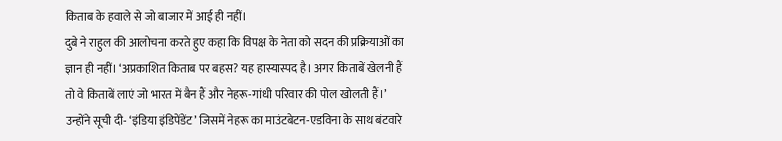किताब के हवाले से जो बाजार में आई ही नहीं।
दुबे ने राहुल की आलोचना करते हुए कहा कि विपक्ष के नेता को सदन की प्रक्रियाओं का ज्ञान ही नहीं। ‘अप्रकाशित किताब पर बहस? यह हास्यास्पद है। अगर किताबें खेलनी हैं तो वे किताबें लाएं जो भारत में बैन हैं और नेहरू-गांधी परिवार की पोल खोलती हैं।’
उन्होंने सूची दी- ‘इंडिया इंडिपेंडेंट’ जिसमें नेहरू का माउंटबेटन-एडविना के साथ बंटवारे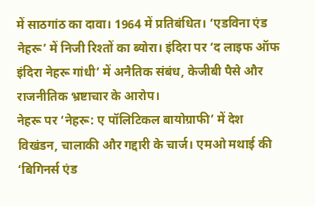में साठगांठ का दावा। 1964 में प्रतिबंधित। ‘एडविना एंड नेहरू’ में निजी रिश्तों का ब्योरा। इंदिरा पर ‘द लाइफ ऑफ इंदिरा नेहरू गांधी’ में अनैतिक संबंध, केजीबी पैसे और राजनीतिक भ्रष्टाचार के आरोप।
नेहरू पर ‘नेहरू: ए पॉलिटिकल बायोग्राफी’ में देश विखंडन, चालाकी और गद्दारी के चार्ज। एमओ मथाई की ‘बिगिनर्स एंड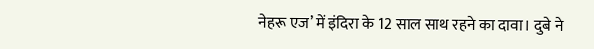नेहरू एज’ में इंदिरा के 12 साल साथ रहने का दावा। दुबे ने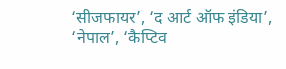‘सीजफायर’, ‘द आर्ट ऑफ इंडिया’, ‘नेपाल’, ‘कैप्टिव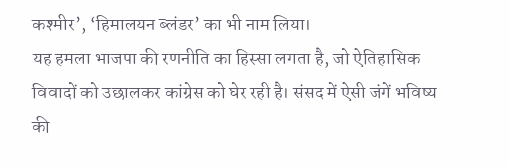कश्मीर’, ‘हिमालयन ब्लंडर’ का भी नाम लिया।
यह हमला भाजपा की रणनीति का हिस्सा लगता है, जो ऐतिहासिक विवादों को उछालकर कांग्रेस को घेर रही है। संसद में ऐसी जंगें भविष्य की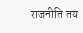राजनीति तय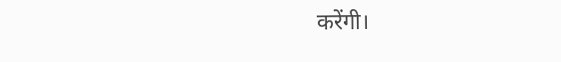करेंगी।